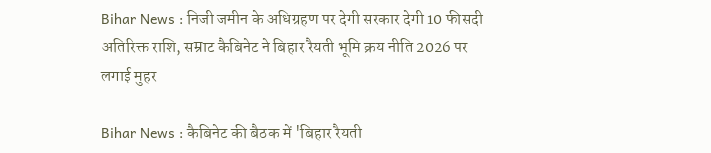Bihar News : निजी जमीन के अधिग्रहण पर देगी सरकार देगी 10 फीसदी अतिरिक्त राशि, सम्राट कैबिनेट ने बिहार रैयती भूमि क्रय नीति 2026 पर लगाई मुहर

Bihar News : कैबिनेट की बैठक में 'बिहार रैयती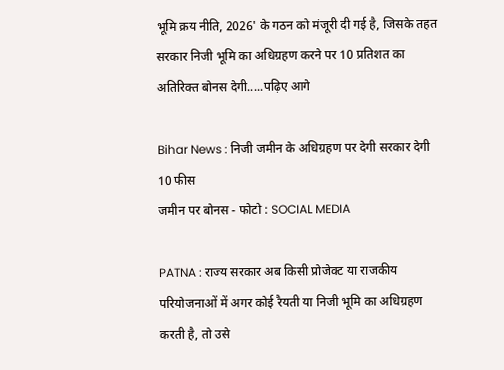भूमि क्रय नीति, 2026' के गठन को मंजूरी दी गई है, जिसके तहत सरकार निजी भूमि का अधिग्रहण करने पर 10 प्रतिशत का अतिरिक्त बोनस देगी.....पढ़िए आगे

Bihar News : निजी जमीन के अधिग्रहण पर देगी सरकार देगी 10 फीस
जमीन पर बोनस - फोटो : SOCIAL MEDIA

PATNA : राज्य सरकार अब किसी प्रोजेक्ट या राजकीय परियोजनाओं में अगर कोई रैयती या निजी भूमि का अधिग्रहण करती है, तो उसे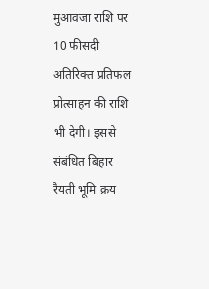मुआवजा राशि पर 10 फीसदी अतिरिक्त प्रतिफल प्रोत्साहन की राशि भी देगी। इससे संबंधित बिहार रैयती भूमि क्रय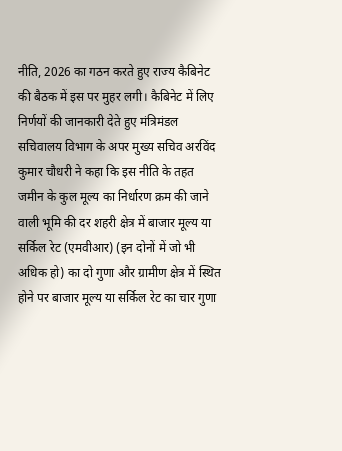नीति, 2026 का गठन करते हुए राज्य कैबिनेट की बैठक में इस पर मुहर लगी। कैबिनेट में लिए निर्णयों की जानकारी देते हुए मंत्रिमंडल सचिवालय विभाग के अपर मुख्य सचिव अरविंद कुमार चौधरी ने कहा कि इस नीति के तहत जमीन के कुल मूल्य का निर्धारण क्रम की जाने वाली भूमि की दर शहरी क्षेत्र में बाजार मूल्य या सर्किल रेट (एमवीआर) (इन दोनों में जो भी अधिक हो) का दो गुणा और ग्रामीण क्षेत्र में स्थित होने पर बाजार मूल्य या सर्किल रेट का चार गुणा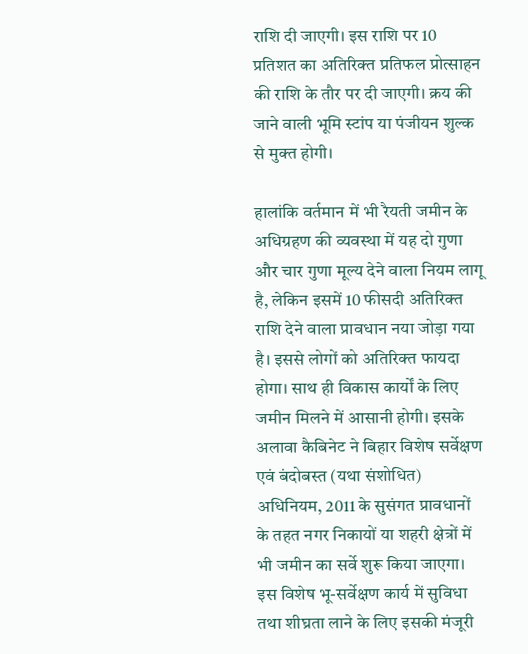राशि दी जाएगी। इस राशि पर 10 प्रतिशत का अतिरिक्त प्रतिफल प्रोत्साहन की राशि के तौर पर दी जाएगी। क्रय की जाने वाली भूमि स्टांप या पंजीयन शुल्क से मुक्त होगी।

हालांकि वर्तमान में भी रैयती जमीन के अधिग्रहण की व्यवस्था में यह दो गुणा और चार गुणा मूल्य देने वाला नियम लागू है, लेकिन इसमें 10 फीसदी अतिरिक्त राशि देने वाला प्रावधान नया जोड़ा गया है। इससे लोगों को अतिरिक्त फायदा होगा। साथ ही विकास कार्यों के लिए जमीन मिलने में आसानी होगी। इसके अलावा कैबिनेट ने बिहार विशेष सर्वेक्षण एवं बंदोबस्त (यथा संशोधित) अधिनियम, 2011 के सुसंगत प्रावधानों के तहत नगर निकायों या शहरी क्षेत्रों में भी जमीन का सर्वे शुरू किया जाएगा। इस विशेष भू-सर्वेक्षण कार्य में सुविधा तथा शीघ्रता लाने के लिए इसकी मंजूरी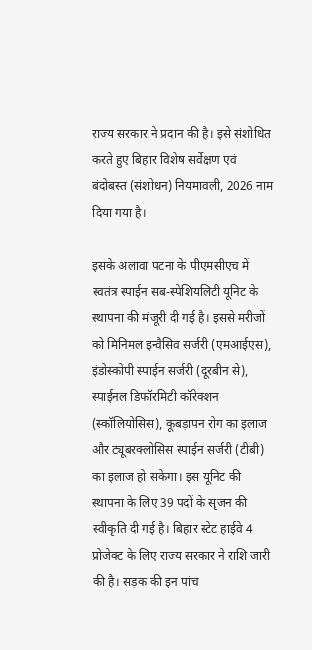राज्य सरकार ने प्रदान की है। इसे संशोधित करते हुए बिहार विशेष सर्वेक्षण एवं बंदोबस्त (संशोधन) नियमावली, 2026 नाम दिया गया है।

इसके अलावा पटना के पीएमसीएच में स्वतंत्र स्पाईन सब-स्पेशियलिटी यूनिट के स्थापना की मंजूरी दी गई है। इससे मरीजों को मिनिमल इन्वैसिव सर्जरी (एमआईएस), इंडोस्कोपी स्पाईन सर्जरी (दूरबीन से), स्पाईनल डिफॉरमिटी कॉरेक्शन (स्कॉलियोसिस), कूबड़ापन रोग का इलाज और ट्यूबरक्लोसिस स्पाईन सर्जरी (टीबी) का इलाज हो सकेगा। इस यूनिट की स्थापना के लिए 39 पदों के सृजन की स्वीकृति दी गई है। बिहार स्टेट हाईवे 4 प्रोजेक्ट के लिए राज्य सरकार ने राशि जारी की है। सड़क की इन पांच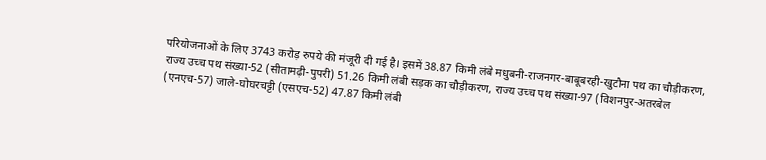परियोजनाओं के लिए 3743 करोड़ रुपये की मंजूरी दी गई है। इसमें 38.87 किमी लंबे मधुबनी-राजनगर-बाबूबरही-खुटौना पथ का चौड़ीकरण, राज्य उच्च पथ संख्या-52 (सीतामढ़ी-पुपरी) 51.26 किमी लंबी सड़क का चौड़ीकरण, राज्य उच्च पथ संख्या-97 (विशनपुर-अतरबेल (एनएच-57) जाले-घोघरचट्टी (एसएच-52) 47.87 किमी लंबी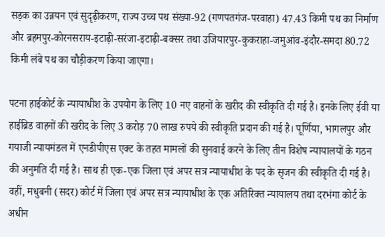सड़क का उन्नयन एवं सुदृढ़ीकरण, राज्य उच्च पथ संख्या-92 (गणपतगंज-परवाहा) 47.43 किमी पथ का निर्माण और ब्रहमपुर-कोरनसराय-इटाढ़ी-सरंजा-इटाढ़ी-बक्सर तथा उजियारपुर-कुकराहा-जमुआंव-इंदौर-समदा 80.72 किमी लंबे पथ का चौड़ीकरण किया जाएगा।

पटना हाईकोर्ट के न्यायाधीश के उपयोग के लिए 10 नए वाहनों के खरीद की स्वीकृति दी गई है। इनके लिए ईवी या हाईब्रिड वाहनों की खरीद के लिए 3 करोड़ 70 लाख रुपये की स्वीकृति प्रदान की गई है। पूर्णिया, भागलपुर और गयाजी न्यायमंडल में एनडीपीएस एक्ट के तहत मामलों की सुनवाई करने के लिए तीन विशेष न्यायालयों के गठन की अनुमति दी गई है। साथ ही एक-एक जिला एवं अपर सत्र न्यायाधीश के पद के सृजन की स्वीकृति दी गई है। वहीं, मधुबनी (सदर) कोर्ट में जिला एवं अपर सत्र न्यायाधीश के एक अतिरिक्त न्यायालय तथा दरभंगा कोर्ट के अधीन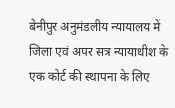बेनीपुर अनुमंडलीय न्यायालय में जिला एवं अपर सत्र न्यायाधीश के एक कोर्ट की स्थापना के लिए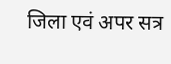जिला एवं अपर सत्र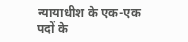न्यायाधीश के एक-एक पदों के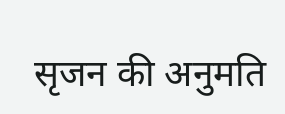सृजन की अनुमति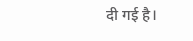दी गई है।